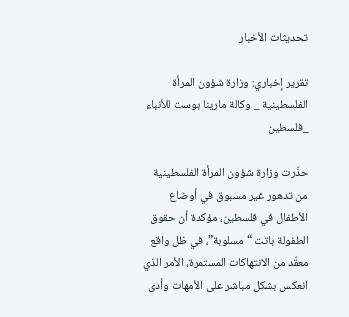تحديثات الأخبار

تقرير إخباري: وزارة شؤون المرأة الفلسطينية _ وكالة مارينا بوست للأنباء _فلسطين

حذّرت وزارة شؤون المرأة الفلسطينية من تدهور غير مسبوق في أوضاع الأطفال في فلسطين، مؤكدة أن حقوق الطفولة باتت “مسلوبة”، في ظل واقع معقّد من الانتهاكات المستمرة، الأمر الذي انعكس بشكل مباشر على الأمهات وأدى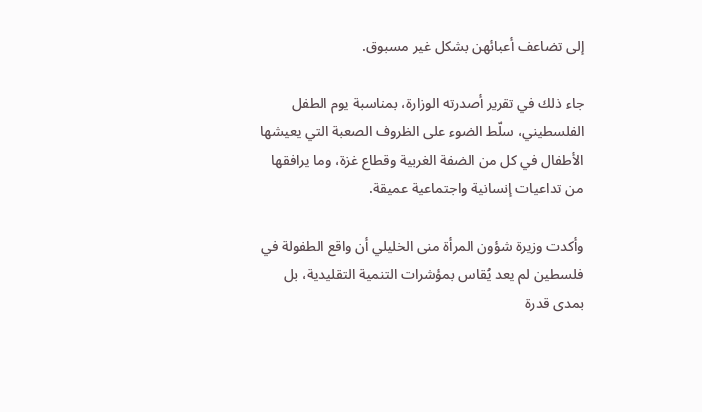إلى تضاعف أعبائهن بشكل غير مسبوق.

جاء ذلك في تقرير أصدرته الوزارة، بمناسبة يوم الطفل الفلسطيني، سلّط الضوء على الظروف الصعبة التي يعيشها الأطفال في كل من الضفة الغربية وقطاع غزة، وما يرافقها من تداعيات إنسانية واجتماعية عميقة.

وأكدت وزيرة شؤون المرأة منى الخليلي أن واقع الطفولة في فلسطين لم يعد يُقاس بمؤشرات التنمية التقليدية، بل بمدى قدرة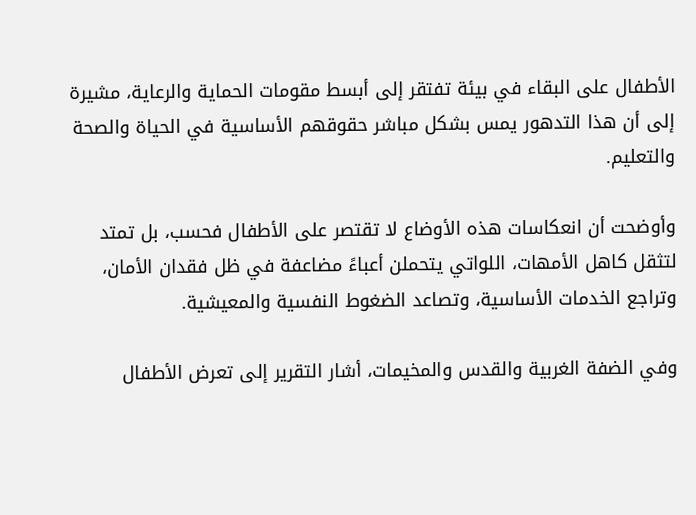الأطفال على البقاء في بيئة تفتقر إلى أبسط مقومات الحماية والرعاية، مشيرة إلى أن هذا التدهور يمس بشكل مباشر حقوقهم الأساسية في الحياة والصحة والتعليم.

وأوضحت أن انعكاسات هذه الأوضاع لا تقتصر على الأطفال فحسب، بل تمتد لتثقل كاهل الأمهات، اللواتي يتحملن أعباءً مضاعفة في ظل فقدان الأمان، وتراجع الخدمات الأساسية، وتصاعد الضغوط النفسية والمعيشية.

وفي الضفة الغربية والقدس والمخيمات، أشار التقرير إلى تعرض الأطفال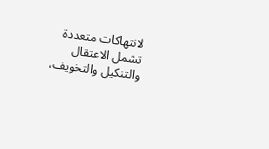لانتهاكات متعددة تشمل الاعتقال والتنكيل والتخويف،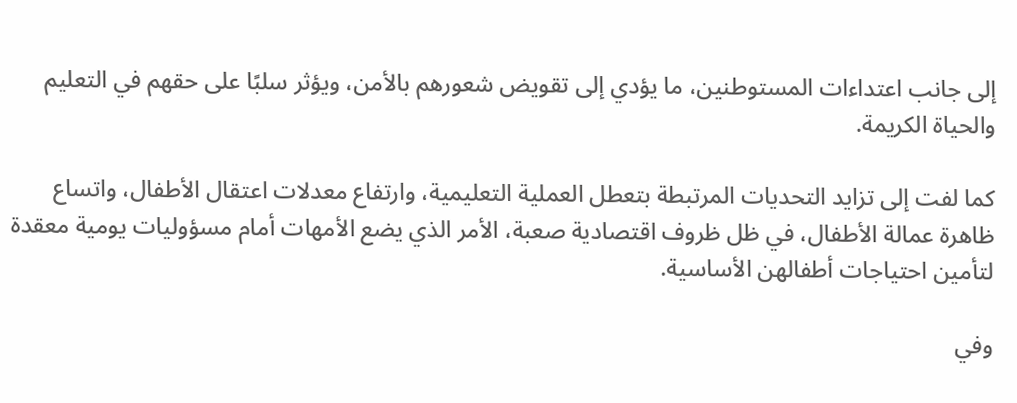إلى جانب اعتداءات المستوطنين، ما يؤدي إلى تقويض شعورهم بالأمن، ويؤثر سلبًا على حقهم في التعليم والحياة الكريمة.

كما لفت إلى تزايد التحديات المرتبطة بتعطل العملية التعليمية، وارتفاع معدلات اعتقال الأطفال، واتساع ظاهرة عمالة الأطفال، في ظل ظروف اقتصادية صعبة، الأمر الذي يضع الأمهات أمام مسؤوليات يومية معقدة لتأمين احتياجات أطفالهن الأساسية.

وفي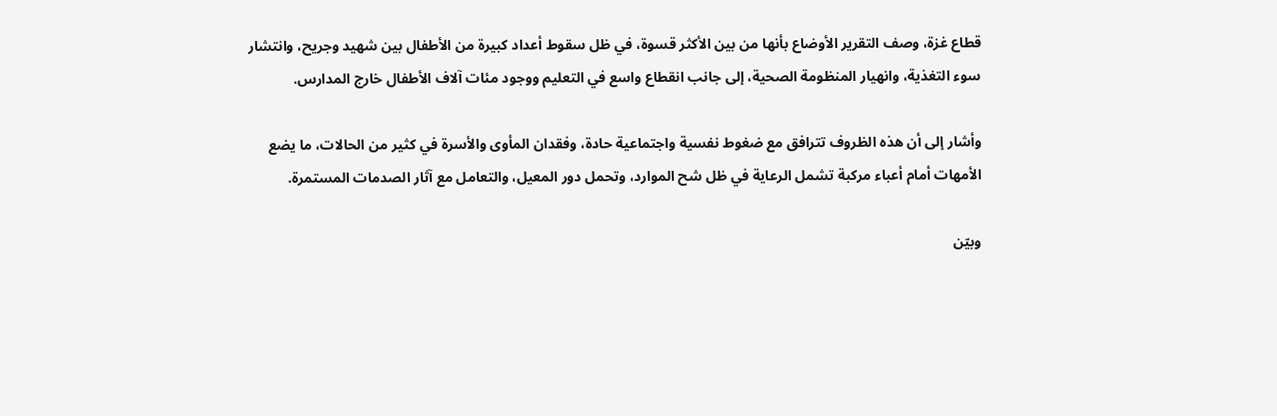قطاع غزة، وصف التقرير الأوضاع بأنها من بين الأكثر قسوة، في ظل سقوط أعداد كبيرة من الأطفال بين شهيد وجريح، وانتشار سوء التغذية، وانهيار المنظومة الصحية، إلى جانب انقطاع واسع في التعليم ووجود مئات آلاف الأطفال خارج المدارس.

وأشار إلى أن هذه الظروف تترافق مع ضغوط نفسية واجتماعية حادة، وفقدان المأوى والأسرة في كثير من الحالات، ما يضع الأمهات أمام أعباء مركبة تشمل الرعاية في ظل شح الموارد، وتحمل دور المعيل، والتعامل مع آثار الصدمات المستمرة.

وبيّن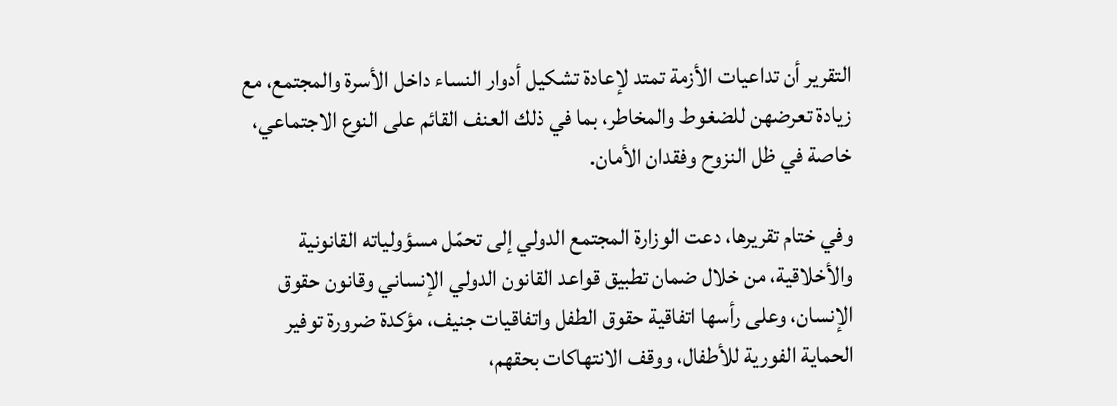التقرير أن تداعيات الأزمة تمتد لإعادة تشكيل أدوار النساء داخل الأسرة والمجتمع، مع زيادة تعرضهن للضغوط والمخاطر، بما في ذلك العنف القائم على النوع الاجتماعي، خاصة في ظل النزوح وفقدان الأمان.

وفي ختام تقريرها، دعت الوزارة المجتمع الدولي إلى تحمّل مسؤولياته القانونية والأخلاقية، من خلال ضمان تطبيق قواعد القانون الدولي الإنساني وقانون حقوق الإنسان، وعلى رأسها اتفاقية حقوق الطفل واتفاقيات جنيف، مؤكدة ضرورة توفير الحماية الفورية للأطفال، ووقف الانتهاكات بحقهم،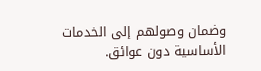وضمان وصولهم إلى الخدمات الأساسية دون عوائق.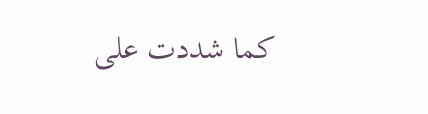كما شددت على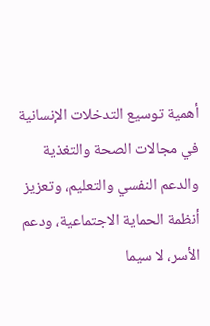أهمية توسيع التدخلات الإنسانية في مجالات الصحة والتغذية والدعم النفسي والتعليم، وتعزيز أنظمة الحماية الاجتماعية، ودعم الأسر، لا سيما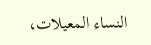النساء المعيلات،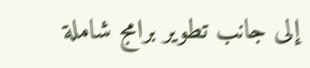إلى جانب تطوير برامج شاملة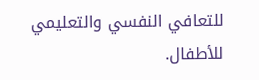للتعافي النفسي والتعليمي للأطفال.